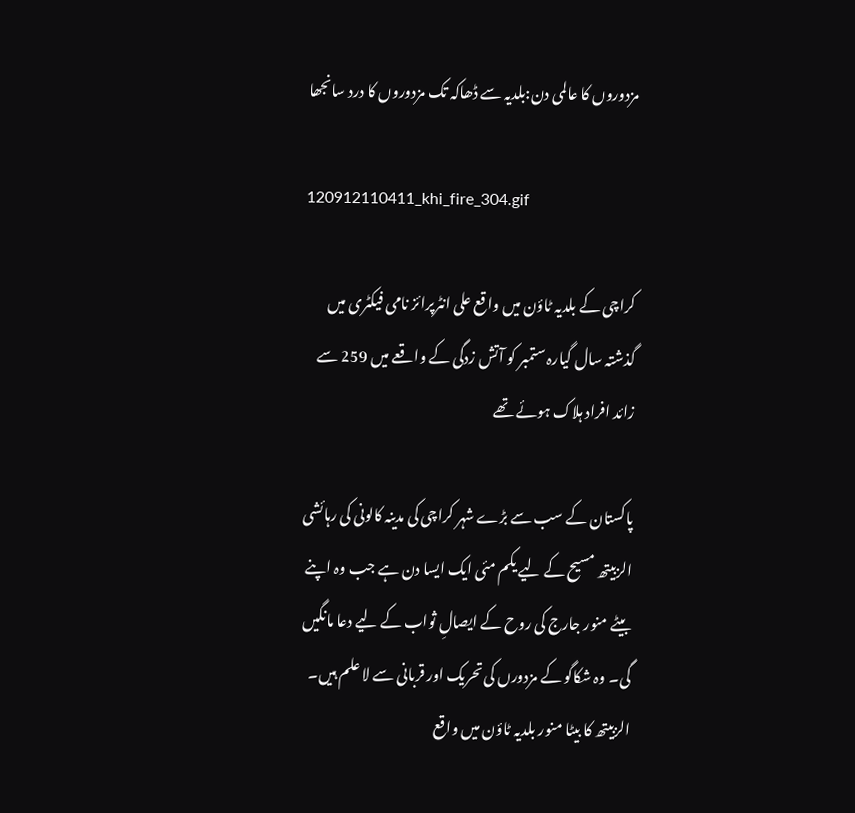مزدوروں کا عالمی دن:بلدیہ سے ڈھاکہ تک مزدوروں کا درد سانجھا

120912110411_khi_fire_304.gif

کراچی کے بلدیہ ٹاؤن میں واقع علی انٹرپرائز نامی فیکٹری میں گذشتہ سال گیارہ ستمبر کو آتش زدگی کے واقعے میں 259 سے زائد افراد ہلاک ہوئے تھے

پاکستان کے سب سے بڑے شہر کراچی کی مدینہ کالونی کی رہائشی الزبیتھ مسیح کے لیے یکم مئی ایک ایسا دن ہے جب وہ اپنے بیٹے منور جارج کی روح کے ایصالِ ثواب کے لیے دعا مانگیں گی۔ وہ شکاگو کے مزدورں کی تحریک اور قربانی سے لا علم ہیں۔
الزبیتھ کا بیٹا منور بلدیہ ٹاؤن میں واقع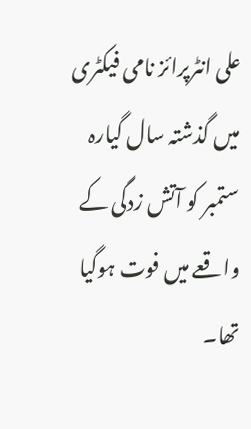علی انٹرپرائز نامی فیکٹری میں گذشتہ سال گیارہ ستمبر کو آتش زدگی کے واقعے میں فوت ہوگیا تھا۔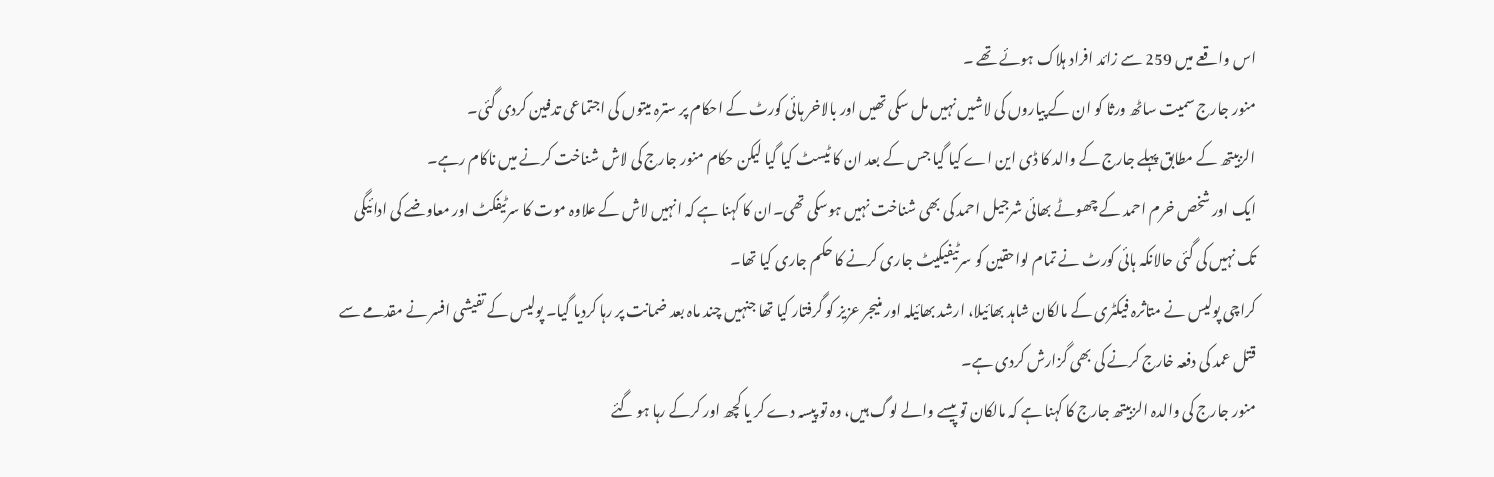اس واقعے میں 259 سے زائد افراد ہلاک ہوئے تھے ۔
منور جارج سمیت ساٹھ ورثا کو ان کے پیاروں کی لاشیں نہیں مل سکی تھیں اور بالاخر ہائی کورٹ کے احکام پر سترہ میتوں کی اجتماعی تدفین کردی گئی۔
الزبیتھ کے مطابق پہلے جارج کے والد کا ڈی این اے کیا گیا جس کے بعد ان کا ٹیسٹ کیا گیا لیکن حکام منور جارج کی لاش شناخت کرنے میں ناکام رہے۔
ایک اور شخص خرم احمد کے چھوٹے بھائی شرجیل احمد کی بھی شناخت نہیں ہوسکی تھی۔ان کا کہنا ہے کہ انہیں لاش کے علاوہ موت کا سرٹیفکٹ اور معاوضے کی ادائیگی تک نہیں کی گئی حالانکہ ہائی کورٹ نے تمام لواحقین کو سرٹیفیکیٹ جاری کرنے کا حکم جاری کیا تھا۔
کراچی پولیس نے متاثرہ فیکٹری کے مالکان شاہد بھائیلا، ارشد بھائیلہ اور منیجر عزیز کو گرفتار کیا تھا جنہیں چند ماہ بعد ضمانت پر رہا کردیا گیا۔ پولیس کے تفیشی افسر نے مقدمے سے قتل عمد کی دفعہ خارج کرنے کی بھی گزارش کردی ہے۔
منور جارج کی والدہ الزبیتھ جارج کا کہنا ہے کہ مالکان تو پیسے والے لوگ ہیں، وہ تو پیسہ دے کر یا کچھ اور کرکے رہا ہو گئے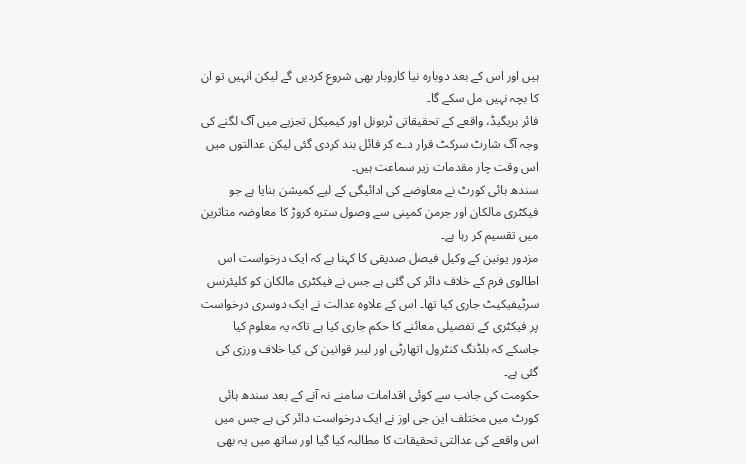ہیں اور اس کے بعد دوبارہ نیا کاروبار بھی شروع کردیں گے لیکن انہیں تو ان کا بچہ نہیں مل سکے گا۔
فائر بریگیڈ، واقعے کے تحقیقاتی ٹربونل اور کیمیکل تجزیے میں آگ لگنے کی وجہ آگ شارٹ سرکٹ قرار دے کر فائل بند کردی گئی لیکن عدالتوں میں اس وقت چار مقدمات زیر سماعت ہیں۔
سندھ ہائی کورٹ نے معاوضے کی ادائیگی کے لیے کمیشن بنایا ہے جو فیکٹری مالکان اور جرمن کمپنی سے وصول سترہ کروڑ کا معاوضہ متاثرین میں تقسیم کر رہا ہے۔
مزدور یونین کے وکیل فیصل صدیقی کا کہنا ہے کہ ایک درخواست اس اطالوی فرم کے خلاف دائر کی گئی ہے جس نے فیکٹری مالکان کو کلیئرنس سرٹیفیکیٹ جاری کیا تھا۔ اس کے علاوہ عدالت نے ایک دوسری درخواست پر فیکٹری کے تفصیلی معائنے کا حکم جاری کیا ہے تاکہ یہ معلوم کیا جاسکے کہ بلڈنگ کنٹرول اتھارٹی اور لیبر قوانین کی کیا خلاف ورزی کی گئی ہے۔
حکومت کی جانب سے کوئی اقدامات سامنے نہ آنے کے بعد سندھ ہائی کورٹ میں مختلف این جی اوز نے ایک درخواست دائر کی ہے جس میں اس واقعے کی عدالتی تحقیقات کا مطالبہ کیا گیا اور ساتھ میں یہ بھی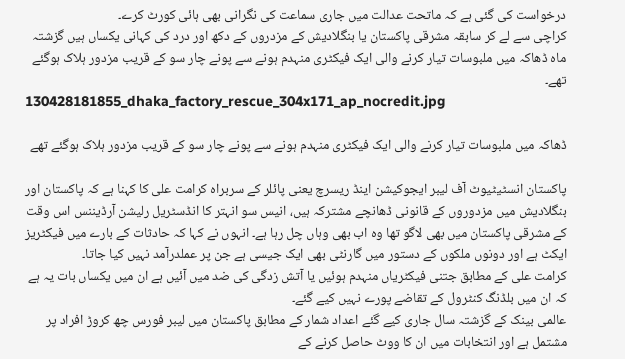درخواست کی گئی ہے کہ ماتحت عدالت میں جاری سماعت کی نگرانی بھی ہائی کورٹ کرے۔
کراچی سے لے کر سابقہ مشرقی پاکستان یا بنگلادیش کے مزدروں کے دکھ اور درد کی کہانی یکساں ہیں گزشتہ ماہ ڈھاکہ میں ملبوسات تیار کرنے والی ایک فیکٹری منہدم ہونے سے پونے چار سو کے قریب مزدور ہلاک ہوگئے تھے۔
130428181855_dhaka_factory_rescue_304x171_ap_nocredit.jpg

ڈھاکہ میں ملبوسات تیار کرنے والی ایک فیکٹری منہدم ہونے سے پونے چار سو کے قریب مزدور ہلاک ہوگئے تھے

پاکستان انسٹیٹیوٹ آف لیبر ایجوکیشن اینڈ ریسرچ یعنی پائلر کے سربراہ کرامت علی کا کہنا ہے کہ پاکستان اور بنگلادیش میں مزدوروں کے قانونی ڈھانچے مشترکہ ہیں، انیس سو انہتر کا انڈسٹریل رلیشن آرڈیننس اس وقت کے مشرقی پاکستان میں بھی لاگو تھا وہ اب بھی وہاں چل رہا ہے۔ انہوں نے کہا کہ حادثات کے بارے میں فیکٹریز ایکٹ ہے اور دونوں ملکوں کے دستور میں گارنٹی بھی ایک جیسی ہے جن پر عملدرآمد نہیں کیا جاتا۔
کرامت علی کے مطابق جتنی فیکٹریاں منہدم ہوئیں یا آتش زدگی کی ضد میں آئیں ہے ان میں یکساں بات یہ ہے کہ ان میں بلڈنگ کنٹرول کے تقاضے پورے نہیں کیے گئے۔
عالمی بینک کے گزشتہ سال جاری کیے گئے اعداد شمار کے مطابق پاکستان میں لیبر فورس چھ کروڑ افراد پر مشتمل ہے اور انتخابات میں ان کا ووٹ حاصل کرنے کے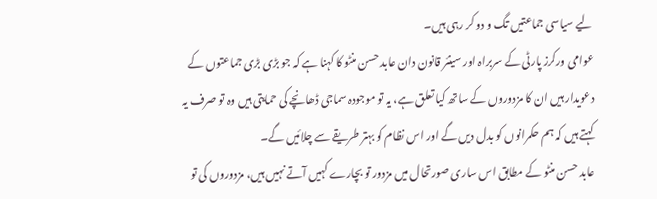لیے سیاسی جماعتیں تگ و دو کر رہی ہیں۔
عوامی ورکرز پارٹی کے سربراہ اور سینئر قانون دان عابد حسن منٹو کا کہنا ہے کہ جو بڑی بڑی جماعتوں کے دعویدار ہیں ان کا مزدوروں کے ساتھ کیا تعلق ہے، یہ تو موجودہ سماجی ڈھانچے کی حمایتی ہیں وہ تو صرف یہ کہتے ہیں کہ ہم حکمرانوں کو بدل دیں گے اور اس نظام کو بہتر طریقے سے چلائیں گے۔
عابد حسن منٹو کے مطابق اس ساری صورتحال میں مزدور تو بچارے کہیں آتے نہیں ہیں، مزدوروں کی تو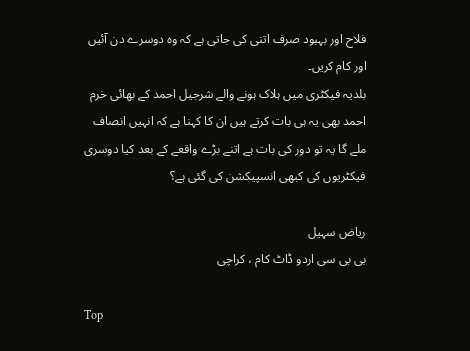فلاح اور بہبود صرف اتنی کی جاتی ہے کہ وہ دوسرے دن آئیں اور کام کریں۔
بلدیہ فیکٹری میں ہلاک ہونے والے شرجیل احمد کے بھائی خرم احمد بھی یہ ہی بات کرتے ہیں ان کا کہنا ہے کہ انہیں انصاف ملے گا یہ تو دور کی بات ہے اتنے بڑے واقعے کے بعد کیا دوسری فیکٹریوں کی کبھی انسپیکشن کی گئی ہے؟

ریاض سہیل
بی بی سی اردو ڈاٹ کام ، کراچی

Top